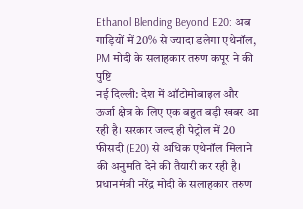Ethanol Blending Beyond E20: अब गाड़ियों में 20% से ज्यादा डलेगा एथेनॉल, PM मोदी के सलाहकार तरुण कपूर ने की पुष्टि
नई दिल्ली: देश में ऑटोमोबाइल और ऊर्जा क्षेत्र के लिए एक बहुत बड़ी खबर आ रही है। सरकार जल्द ही पेट्रोल में 20 फीसदी (E20) से अधिक एथेनॉल मिलाने की अनुमति देने की तैयारी कर रही है। प्रधानमंत्री नरेंद्र मोदी के सलाहकार तरुण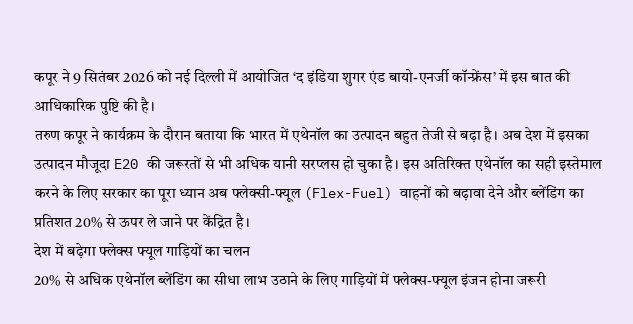कपूर ने 9 सितंबर 2026 को नई दिल्ली में आयोजित ‘द इंडिया शुगर एंड बायो-एनर्जी कॉन्फ्रेंस’ में इस बात की आधिकारिक पुष्टि की है।
तरुण कपूर ने कार्यक्रम के दौरान बताया कि भारत में एथेनॉल का उत्पादन बहुत तेजी से बढ़ा है। अब देश में इसका उत्पादन मौजूदा E20 की जरूरतों से भी अधिक यानी सरप्लस हो चुका है। इस अतिरिक्त एथेनॉल का सही इस्तेमाल करने के लिए सरकार का पूरा ध्यान अब फ्लेक्सी-फ्यूल (Flex-Fuel) वाहनों को बढ़ावा देने और ब्लेंडिंग का प्रतिशत 20% से ऊपर ले जाने पर केंद्रित है।
देश में बढ़ेगा फ्लेक्स फ्यूल गाड़ियों का चलन
20% से अधिक एथेनॉल ब्लेंडिंग का सीधा लाभ उठाने के लिए गाड़ियों में फ्लेक्स-फ्यूल इंजन होना जरूरी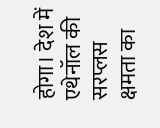होगा। देश में एथेनॉल की सरप्लस क्षमता का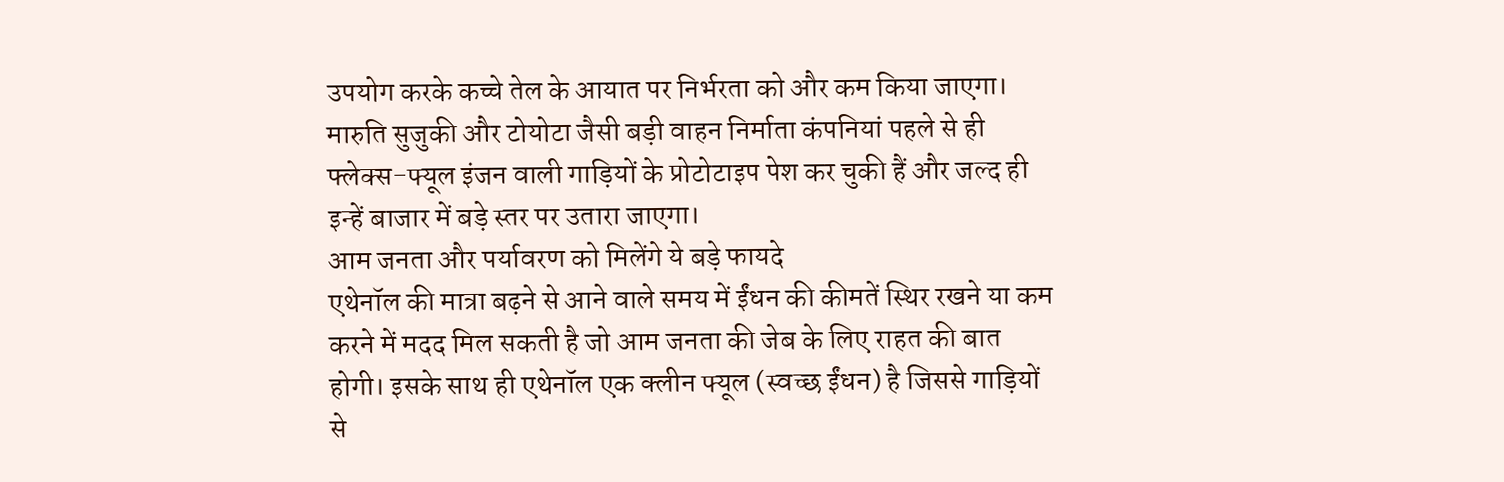उपयोग करके कच्चे तेल के आयात पर निर्भरता को और कम किया जाएगा। मारुति सुजुकी और टोयोटा जैसी बड़ी वाहन निर्माता कंपनियां पहले से ही फ्लेक्स-फ्यूल इंजन वाली गाड़ियों के प्रोटोटाइप पेश कर चुकी हैं और जल्द ही इन्हें बाजार में बड़े स्तर पर उतारा जाएगा।
आम जनता और पर्यावरण को मिलेंगे ये बड़े फायदे
एथेनॉल की मात्रा बढ़ने से आने वाले समय में ईंधन की कीमतें स्थिर रखने या कम करने में मदद मिल सकती है जो आम जनता की जेब के लिए राहत की बात होगी। इसके साथ ही एथेनॉल एक क्लीन फ्यूल (स्वच्छ ईंधन) है जिससे गाड़ियों से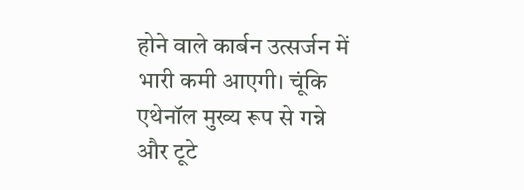होने वाले कार्बन उत्सर्जन में भारी कमी आएगी। चूंकि एथेनॉल मुख्य रूप से गन्ने और टूटे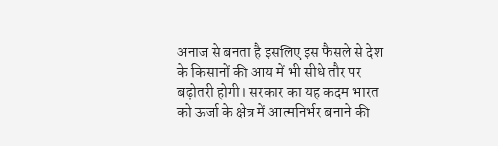अनाज से बनता है इसलिए इस फैसले से देश के किसानों की आय में भी सीधे तौर पर बढ़ोतरी होगी। सरकार का यह कदम भारत को ऊर्जा के क्षेत्र में आत्मनिर्भर बनाने की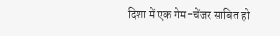दिशा में एक गेम-चेंजर साबित हो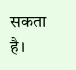सकता है।